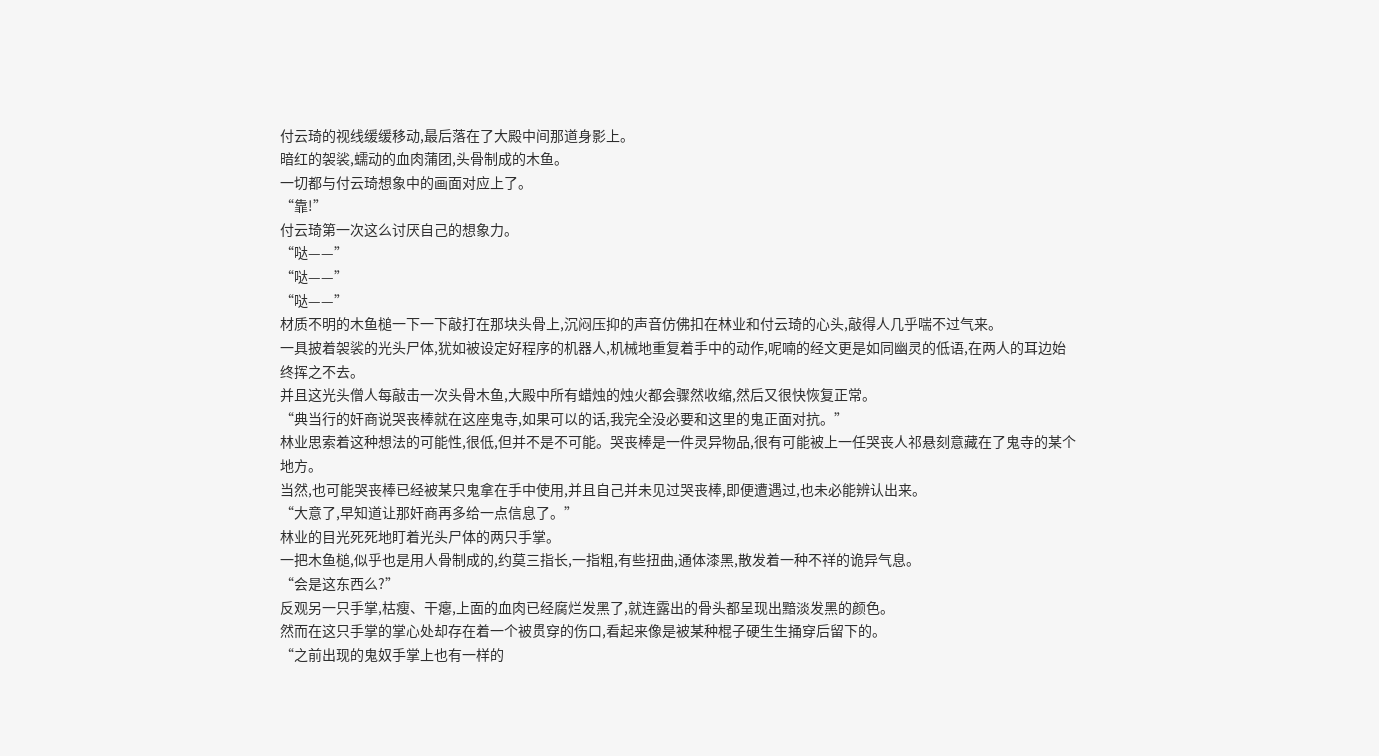付云琦的视线缓缓移动,最后落在了大殿中间那道身影上。
暗红的袈裟,蠕动的血肉蒲团,头骨制成的木鱼。
一切都与付云琦想象中的画面对应上了。
“靠!”
付云琦第一次这么讨厌自己的想象力。
“哒——”
“哒——”
“哒——”
材质不明的木鱼槌一下一下敲打在那块头骨上,沉闷压抑的声音仿佛扣在林业和付云琦的心头,敲得人几乎喘不过气来。
一具披着袈裟的光头尸体,犹如被设定好程序的机器人,机械地重复着手中的动作,呢喃的经文更是如同幽灵的低语,在两人的耳边始终挥之不去。
并且这光头僧人每敲击一次头骨木鱼,大殿中所有蜡烛的烛火都会骤然收缩,然后又很快恢复正常。
“典当行的奸商说哭丧棒就在这座鬼寺,如果可以的话,我完全没必要和这里的鬼正面对抗。”
林业思索着这种想法的可能性,很低,但并不是不可能。哭丧棒是一件灵异物品,很有可能被上一任哭丧人祁悬刻意藏在了鬼寺的某个地方。
当然,也可能哭丧棒已经被某只鬼拿在手中使用,并且自己并未见过哭丧棒,即便遭遇过,也未必能辨认出来。
“大意了,早知道让那奸商再多给一点信息了。”
林业的目光死死地盯着光头尸体的两只手掌。
一把木鱼槌,似乎也是用人骨制成的,约莫三指长,一指粗,有些扭曲,通体漆黑,散发着一种不祥的诡异气息。
“会是这东西么?”
反观另一只手掌,枯瘦、干瘪,上面的血肉已经腐烂发黑了,就连露出的骨头都呈现出黯淡发黑的颜色。
然而在这只手掌的掌心处却存在着一个被贯穿的伤口,看起来像是被某种棍子硬生生捅穿后留下的。
“之前出现的鬼奴手掌上也有一样的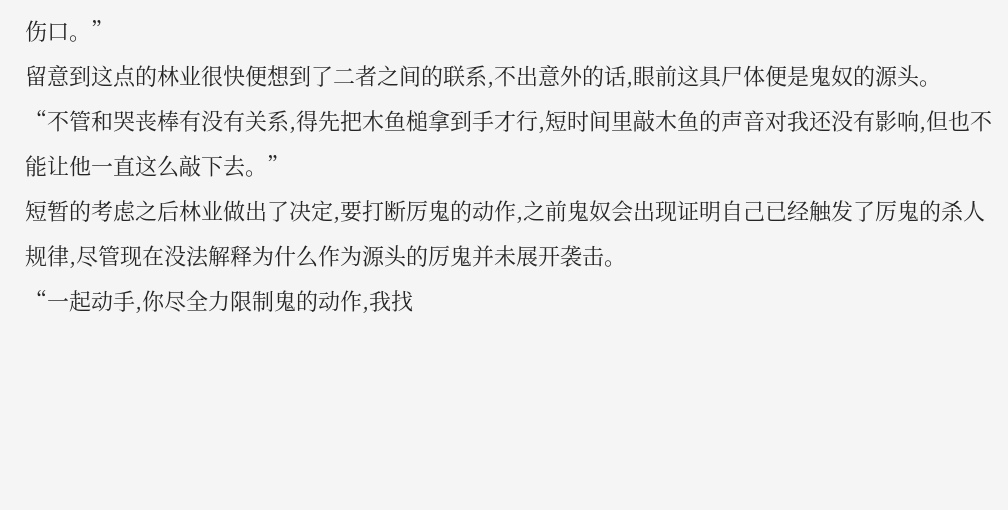伤口。”
留意到这点的林业很快便想到了二者之间的联系,不出意外的话,眼前这具尸体便是鬼奴的源头。
“不管和哭丧棒有没有关系,得先把木鱼槌拿到手才行,短时间里敲木鱼的声音对我还没有影响,但也不能让他一直这么敲下去。”
短暂的考虑之后林业做出了决定,要打断厉鬼的动作,之前鬼奴会出现证明自己已经触发了厉鬼的杀人规律,尽管现在没法解释为什么作为源头的厉鬼并未展开袭击。
“一起动手,你尽全力限制鬼的动作,我找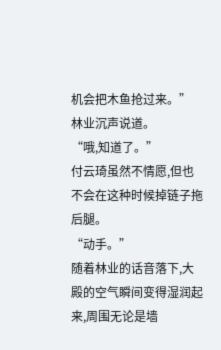机会把木鱼抢过来。”
林业沉声说道。
“哦,知道了。”
付云琦虽然不情愿,但也不会在这种时候掉链子拖后腿。
“动手。”
随着林业的话音落下,大殿的空气瞬间变得湿润起来,周围无论是墙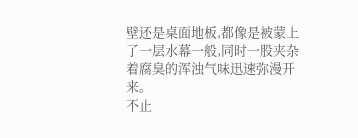壁还是桌面地板,都像是被蒙上了一层水幕一般,同时一股夹杂着腐臭的浑浊气味迅速弥漫开来。
不止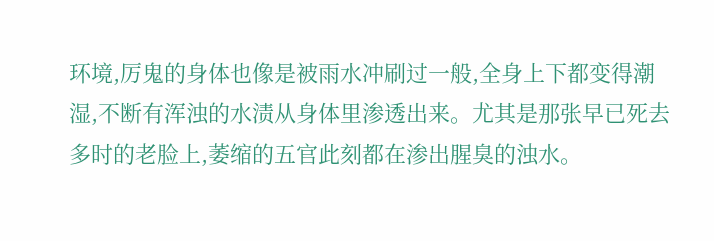环境,厉鬼的身体也像是被雨水冲刷过一般,全身上下都变得潮湿,不断有浑浊的水渍从身体里渗透出来。尤其是那张早已死去多时的老脸上,萎缩的五官此刻都在渗出腥臭的浊水。